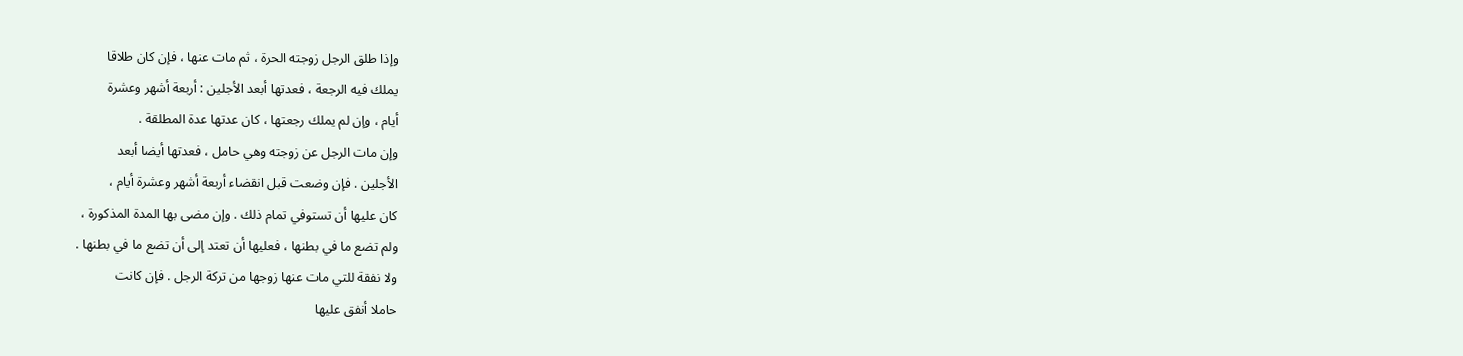وإذا طلق الرجل زوجته الحرة ، ثم مات عنها ، فإن كان طلاقا
يملك فيه الرجعة ، فعدتها أبعد الأجلين : أربعة أشهر وعشرة
أيام ، وإن لم يملك رجعتها ، كان عدتها عدة المطلقة .
وإن مات الرجل عن زوجته وهي حامل ، فعدتها أيضا أبعد
الأجلين . فإن وضعت قبل انقضاء أربعة أشهر وعشرة أيام ،
كان عليها أن تستوفي تمام ذلك . وإن مضى بها المدة المذكورة ،
ولم تضع ما في بطنها ، فعليها أن تعتد إلى أن تضع ما في بطنها .
ولا نفقة للتي مات عنها زوجها من تركة الرجل . فإن كانت
حاملا أنفق عليها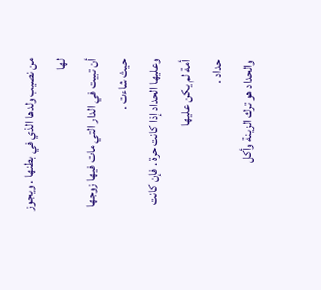من نصيب ولدها الذي في بطنها . ويجوز لها
أن تبيت في الدار التي مات فيها زوجها حيث شاءت .
وعليها الحداد إذا كانت حرة . فإن كانت أمة لم يكن عليها
حداد .
والحداد هو ترك الزينة وأكل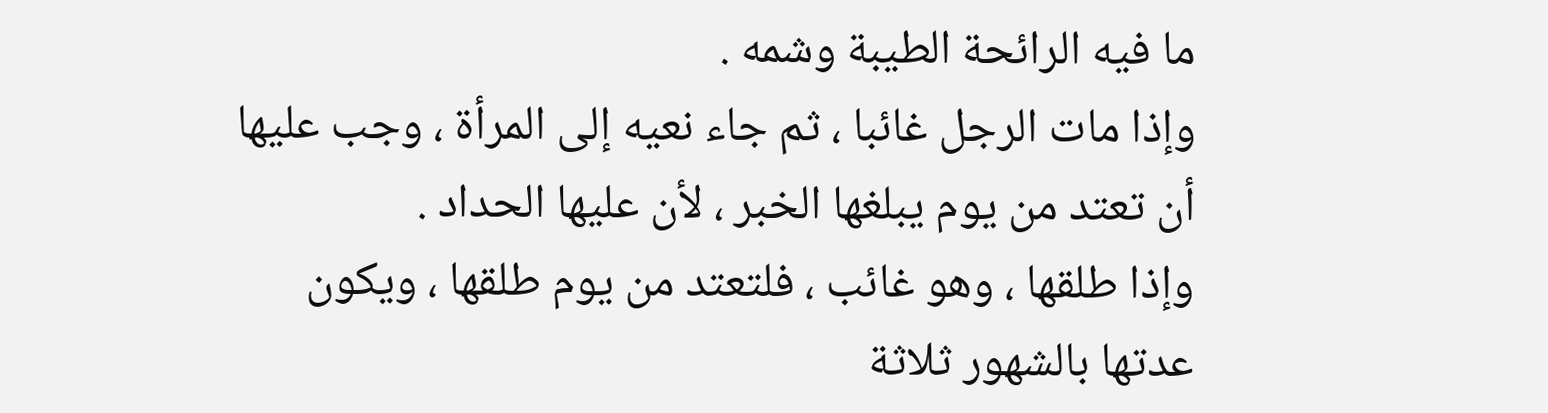ما فيه الرائحة الطيبة وشمه .
وإذا مات الرجل غائبا ، ثم جاء نعيه إلى المرأة ، وجب عليها
أن تعتد من يوم يبلغها الخبر ، لأن عليها الحداد .
وإذا طلقها ، وهو غائب ، فلتعتد من يوم طلقها ، ويكون
عدتها بالشهور ثلاثة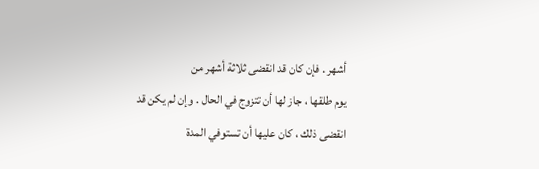أشهر . فإن كان قد انقضى ثلاثة أشهر من
يوم طلقها ، جاز لها أن تتزوج في الحال . وإن لم يكن قد
انقضى ذلك ، كان عليها أن تستوفي المدة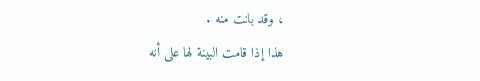، وقد بانت منه .
هذا إذا قامت البينة لها على أنه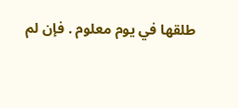طلقها في يوم معلوم . فإن لم